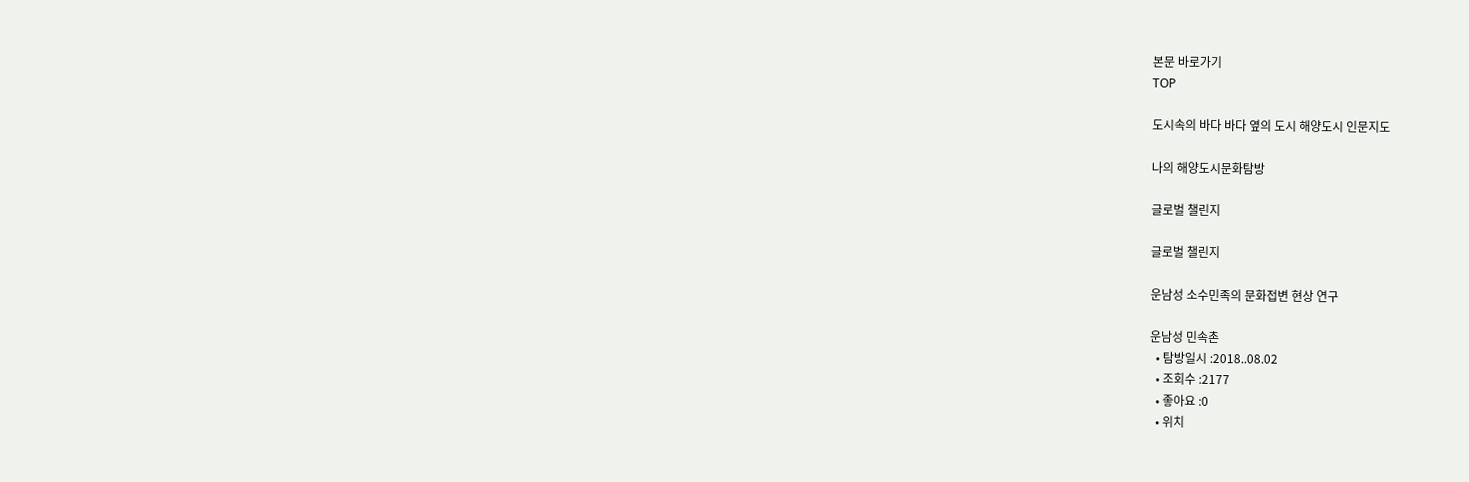본문 바로가기
TOP

도시속의 바다 바다 옆의 도시 해양도시 인문지도

나의 해양도시문화탐방

글로벌 챌린지

글로벌 챌린지

운남성 소수민족의 문화접변 현상 연구

운남성 민속촌
  • 탐방일시 :2018..08.02
  • 조회수 :2177
  • 좋아요 :0
  • 위치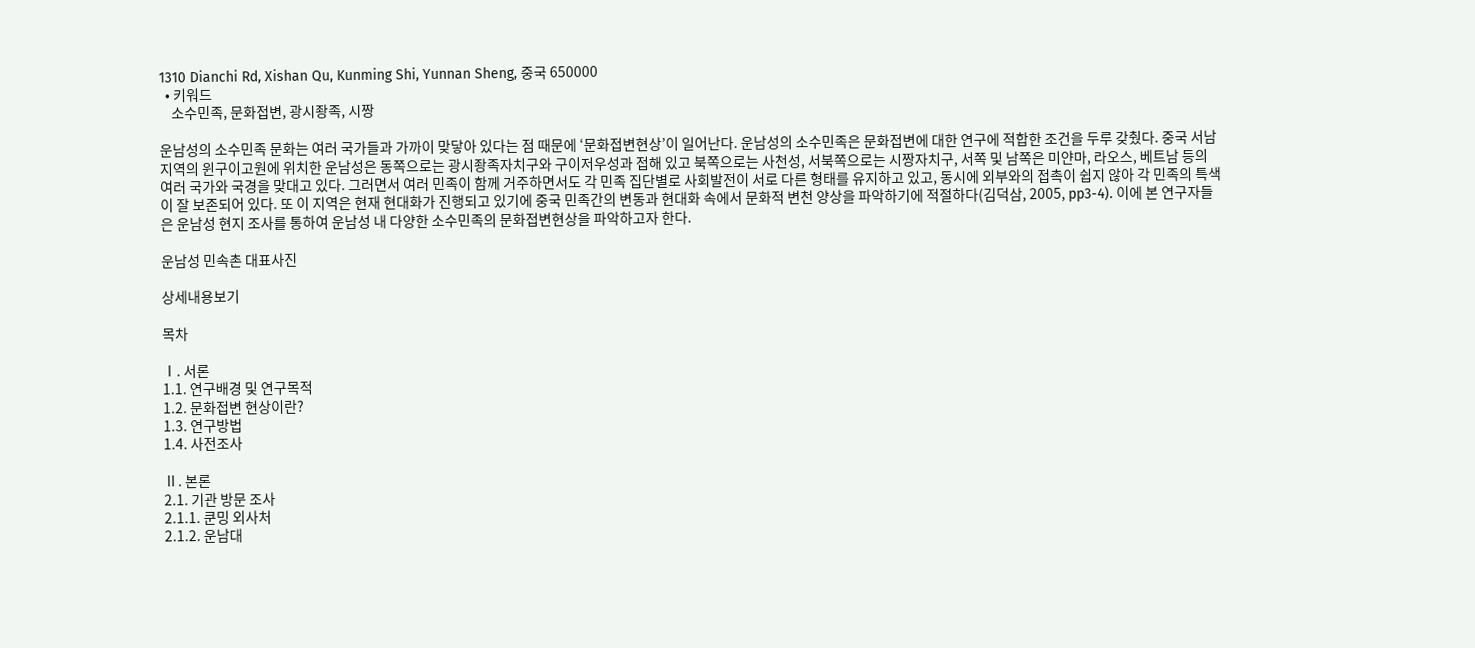1310 Dianchi Rd, Xishan Qu, Kunming Shi, Yunnan Sheng, 중국 650000
  • 키워드
    소수민족, 문화접변, 광시좡족, 시짱

운남성의 소수민족 문화는 여러 국가들과 가까이 맞닿아 있다는 점 때문에 ‘문화접변현상’이 일어난다. 운남성의 소수민족은 문화접변에 대한 연구에 적합한 조건을 두루 갖췄다. 중국 서남 지역의 윈구이고원에 위치한 운남성은 동쪽으로는 광시좡족자치구와 구이저우성과 접해 있고 북쪽으로는 사천성, 서북쪽으로는 시짱자치구, 서쪽 및 남쪽은 미얀마, 라오스, 베트남 등의 여러 국가와 국경을 맞대고 있다. 그러면서 여러 민족이 함께 거주하면서도 각 민족 집단별로 사회발전이 서로 다른 형태를 유지하고 있고, 동시에 외부와의 접촉이 쉽지 않아 각 민족의 특색이 잘 보존되어 있다. 또 이 지역은 현재 현대화가 진행되고 있기에 중국 민족간의 변동과 현대화 속에서 문화적 변천 양상을 파악하기에 적절하다(김덕삼, 2005, pp3-4). 이에 본 연구자들은 운남성 현지 조사를 통하여 운남성 내 다양한 소수민족의 문화접변현상을 파악하고자 한다.

운남성 민속촌 대표사진

상세내용보기

목차

Ⅰ. 서론
1.1. 연구배경 및 연구목적
1.2. 문화접변 현상이란?
1.3. 연구방법
1.4. 사전조사

Ⅱ. 본론
2.1. 기관 방문 조사
2.1.1. 쿤밍 외사처
2.1.2. 운남대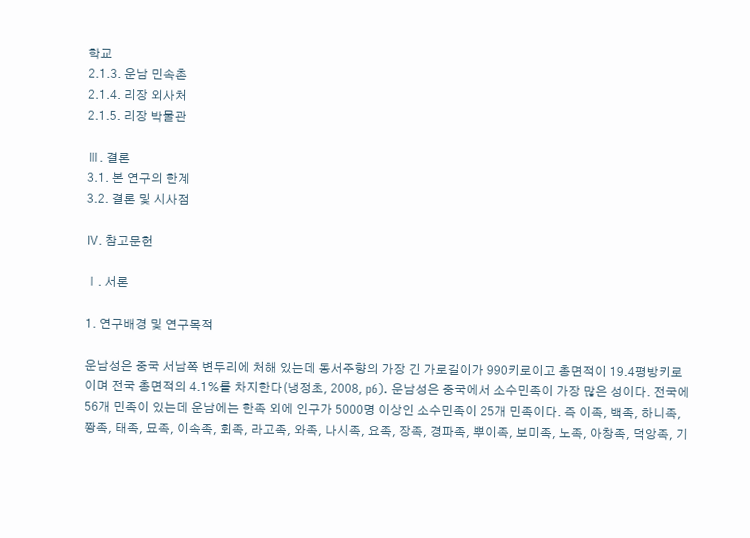학교
2.1.3. 운남 민속촌
2.1.4. 리장 외사처
2.1.5. 리장 박물관

Ⅲ. 결론
3.1. 본 연구의 한계
3.2. 결론 및 시사점

Ⅳ. 참고문헌

Ⅰ. 서론

1. 연구배경 및 연구목적

운남성은 중국 서남쪽 변두리에 처해 있는데 동서주향의 가장 긴 가로길이가 990키로이고 총면적이 19.4평방키로이며 전국 총면적의 4.1%를 차지한다(냉정초, 2008, p6). 운남성은 중국에서 소수민족이 가장 많은 성이다. 전국에 56개 민족이 있는데 운남에는 한족 외에 인구가 5000명 이상인 소수민족이 25개 민족이다. 즉 이족, 백족, 하니족, 쫭족, 태족, 묘족, 이속족, 회족, 라고족, 와족, 나시족, 요족, 장족, 경파족, 뿌이족, 보미족, 노족, 아창족, 덕앙족, 기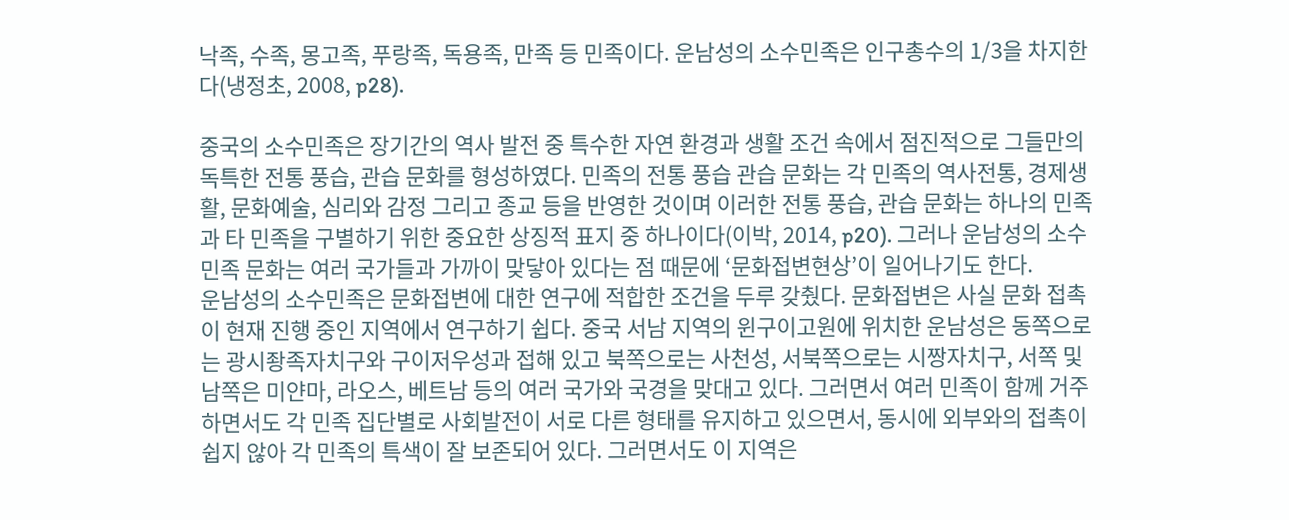낙족, 수족, 몽고족, 푸랑족, 독용족, 만족 등 민족이다. 운남성의 소수민족은 인구총수의 1/3을 차지한다(냉정초, 2008, p28).

중국의 소수민족은 장기간의 역사 발전 중 특수한 자연 환경과 생활 조건 속에서 점진적으로 그들만의 독특한 전통 풍습, 관습 문화를 형성하였다. 민족의 전통 풍습 관습 문화는 각 민족의 역사전통, 경제생활, 문화예술, 심리와 감정 그리고 종교 등을 반영한 것이며 이러한 전통 풍습, 관습 문화는 하나의 민족과 타 민족을 구별하기 위한 중요한 상징적 표지 중 하나이다(이박, 2014, p20). 그러나 운남성의 소수민족 문화는 여러 국가들과 가까이 맞닿아 있다는 점 때문에 ‘문화접변현상’이 일어나기도 한다.
운남성의 소수민족은 문화접변에 대한 연구에 적합한 조건을 두루 갖췄다. 문화접변은 사실 문화 접촉이 현재 진행 중인 지역에서 연구하기 쉽다. 중국 서남 지역의 윈구이고원에 위치한 운남성은 동쪽으로는 광시좡족자치구와 구이저우성과 접해 있고 북쪽으로는 사천성, 서북쪽으로는 시짱자치구, 서쪽 및 남쪽은 미얀마, 라오스, 베트남 등의 여러 국가와 국경을 맞대고 있다. 그러면서 여러 민족이 함께 거주하면서도 각 민족 집단별로 사회발전이 서로 다른 형태를 유지하고 있으면서, 동시에 외부와의 접촉이 쉽지 않아 각 민족의 특색이 잘 보존되어 있다. 그러면서도 이 지역은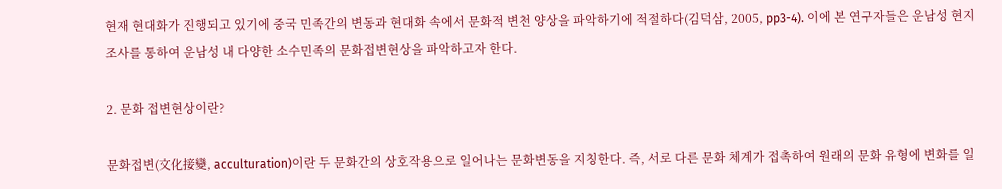현재 현대화가 진행되고 있기에 중국 민족간의 변동과 현대화 속에서 문화적 변천 양상을 파악하기에 적절하다(김덕삼, 2005, pp3-4). 이에 본 연구자들은 운남성 현지 조사를 통하여 운남성 내 다양한 소수민족의 문화접변현상을 파악하고자 한다.

2. 문화 접변현상이란?

문화접변(文化接變, acculturation)이란 두 문화간의 상호작용으로 일어나는 문화변동을 지칭한다. 즉, 서로 다른 문화 체계가 접촉하여 원래의 문화 유형에 변화를 일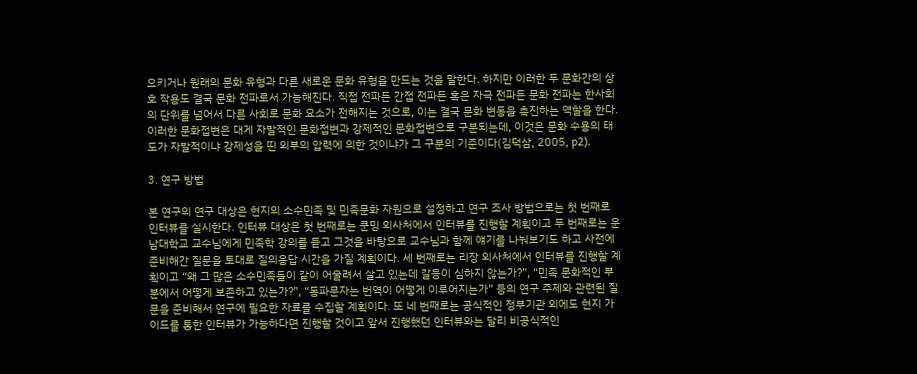으키거나 원래의 문화 유형과 다른 새로운 문화 유형을 만드는 것을 말한다. 하지만 이러한 두 문화간의 상호 작용도 결국 문화 전파로서 가능해진다. 직접 전파든 간접 전파든 혹은 자극 전파든 문화 전파는 한사회의 단위를 넘어서 다른 사회로 문화 요소가 전해지는 것으로, 이는 결국 문화 변동을 촉진하는 역할을 한다. 이러한 문화접변은 대게 자발적인 문화접변과 강제적인 문화접변으로 구분되는데, 이것은 문화 수용의 태도가 자발적이냐 강제성을 띤 외부의 압력에 의한 것이냐가 그 구분의 기준이다(김덕삼, 2005, p2).

3. 연구 방법

본 연구의 연구 대상은 현지의 소수민족 및 민족문화 자원으로 설정하고 연구 조사 방법으로는 첫 번째로 인터뷰를 실시한다. 인터뷰 대상은 첫 번째로는 쿤밍 외사처에서 인터뷰를 진행할 계획이고 두 번째로는 운남대학교 교수님에게 민족학 강의를 듣고 그것을 바탕으로 교수님과 함께 얘기를 나눠보기도 하고 사전에 준비해간 질문을 토대로 질의응답 시간을 가질 계획이다. 세 번째로는 리장 외사처에서 인터뷰를 진행할 계획이고 “왜 그 많은 소수민족들이 같이 어울려서 살고 있는데 갈등이 심하지 않는가?”, “민족 문화적인 부분에서 어떻게 보존하고 있는가?”, “동파문자는 번역이 어떻게 이루어지는가” 등의 연구 주제와 관련된 질문을 준비해서 연구에 필요한 자료를 수집할 계획이다. 또 네 번째로는 공식적인 정부기관 외에도 현지 가이드를 통한 인터뷰가 가능하다면 진행할 것이고 앞서 진행했던 인터뷰와는 달리 비공식적인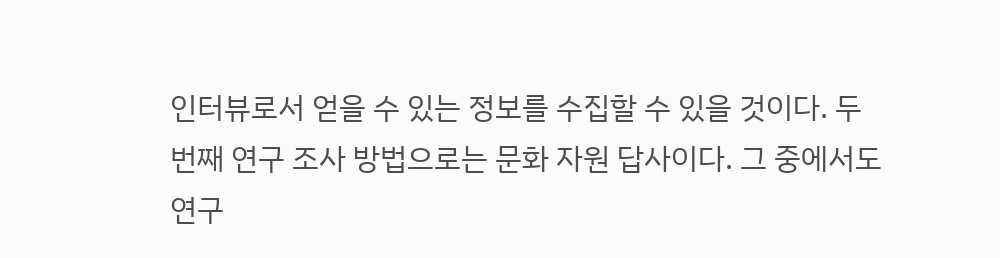인터뷰로서 얻을 수 있는 정보를 수집할 수 있을 것이다. 두 번째 연구 조사 방법으로는 문화 자원 답사이다. 그 중에서도 연구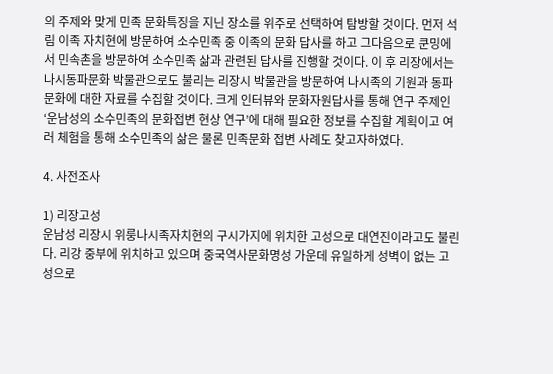의 주제와 맞게 민족 문화특징을 지닌 장소를 위주로 선택하여 탐방할 것이다. 먼저 석림 이족 자치현에 방문하여 소수민족 중 이족의 문화 답사를 하고 그다음으로 쿤밍에서 민속촌을 방문하여 소수민족 삶과 관련된 답사를 진행할 것이다. 이 후 리장에서는 나시동파문화 박물관으로도 불리는 리장시 박물관을 방문하여 나시족의 기원과 동파문화에 대한 자료를 수집할 것이다. 크게 인터뷰와 문화자원답사를 통해 연구 주제인 ‘운남성의 소수민족의 문화접변 현상 연구’에 대해 필요한 정보를 수집할 계획이고 여러 체험을 통해 소수민족의 삶은 물론 민족문화 접변 사례도 찾고자하였다.

4. 사전조사

1) 리장고성
운남성 리장시 위룽나시족자치현의 구시가지에 위치한 고성으로 대연진이라고도 불린다. 리강 중부에 위치하고 있으며 중국역사문화명성 가운데 유일하게 성벽이 없는 고성으로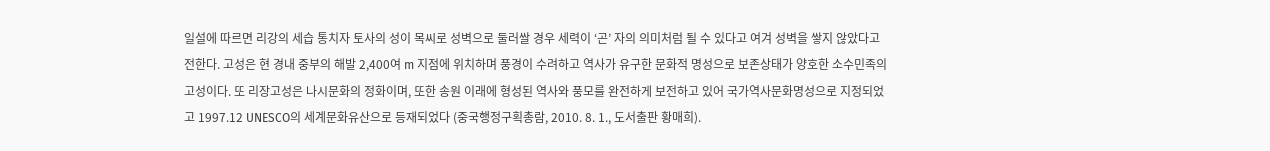일설에 따르면 리강의 세습 통치자 토사의 성이 목씨로 성벽으로 둘러쌀 경우 세력이 ‘곤’ 자의 의미처럼 될 수 있다고 여겨 성벽을 쌓지 않았다고 전한다. 고성은 현 경내 중부의 해발 2,400여 m 지점에 위치하며 풍경이 수려하고 역사가 유구한 문화적 명성으로 보존상태가 양호한 소수민족의 고성이다. 또 리장고성은 나시문화의 정화이며, 또한 송원 이래에 형성된 역사와 풍모를 완전하게 보전하고 있어 국가역사문화명성으로 지정되었고 1997.12 UNESCO의 세계문화유산으로 등재되었다 (중국행정구획총람, 2010. 8. 1., 도서출판 황매희).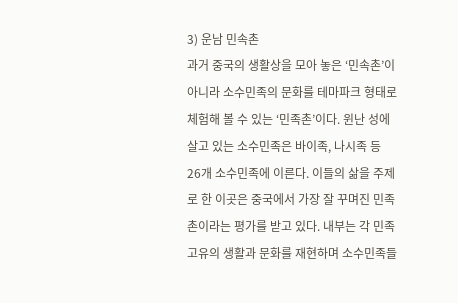3) 운남 민속촌
과거 중국의 생활상을 모아 놓은 ‘민속촌’이 아니라 소수민족의 문화를 테마파크 형태로 체험해 볼 수 있는 ‘민족촌’이다. 윈난 성에 살고 있는 소수민족은 바이족, 나시족 등 26개 소수민족에 이른다. 이들의 삶을 주제로 한 이곳은 중국에서 가장 잘 꾸며진 민족촌이라는 평가를 받고 있다. 내부는 각 민족 고유의 생활과 문화를 재현하며 소수민족들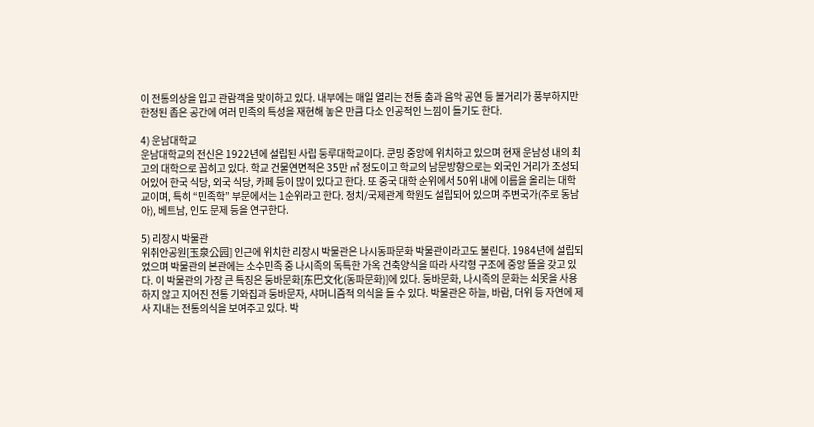이 전통의상을 입고 관람객을 맞이하고 있다. 내부에는 매일 열리는 전통 춤과 음악 공연 등 볼거리가 풍부하지만 한정된 좁은 공간에 여러 민족의 특성을 재현해 놓은 만큼 다소 인공적인 느낌이 들기도 한다.

4) 운남대학교
운남대학교의 전신은 1922년에 설립된 사립 둥루대학교이다. 쿤밍 중앙에 위치하고 있으며 현재 운남성 내의 최고의 대학으로 꼽히고 있다. 학교 건물연면적은 35만 ㎡ 정도이고 학교의 남문방향으로는 외국인 거리가 조성되어있어 한국 식당, 외국 식당, 카페 등이 많이 있다고 한다. 또 중국 대학 순위에서 50위 내에 이름을 올리는 대학교이며, 특히 “민족학” 부문에서는 1순위라고 한다. 정치/국제관계 학원도 설립되어 있으며 주변국가(주로 동남아), 베트남, 인도 문제 등을 연구한다.

5) 리장시 박물관
위취안공원[玉泉公园] 인근에 위치한 리장시 박물관은 나시동파문화 박물관이라고도 불린다. 1984년에 설립되었으며 박물관의 본관에는 소수민족 중 나시족의 독특한 가옥 건축양식을 따라 사각형 구조에 중앙 뜰을 갖고 있다. 이 박물관의 가장 큰 특징은 둥바문화[东巴文化(동파문화)]에 있다. 둥바문화, 나시족의 문화는 쇠못을 사용하지 않고 지어진 전통 기와집과 둥바문자, 샤머니즘적 의식을 들 수 있다. 박물관은 하늘, 바람, 더위 등 자연에 제사 지내는 전통의식을 보여주고 있다. 박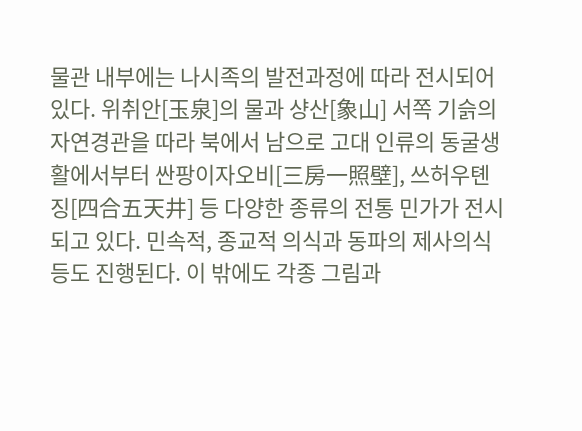물관 내부에는 나시족의 발전과정에 따라 전시되어 있다. 위취안[玉泉]의 물과 샹산[象山] 서쪽 기슭의 자연경관을 따라 북에서 남으로 고대 인류의 동굴생활에서부터 싼팡이자오비[三房一照壁], 쓰허우톈징[四合五天井] 등 다양한 종류의 전통 민가가 전시되고 있다. 민속적, 종교적 의식과 동파의 제사의식 등도 진행된다. 이 밖에도 각종 그림과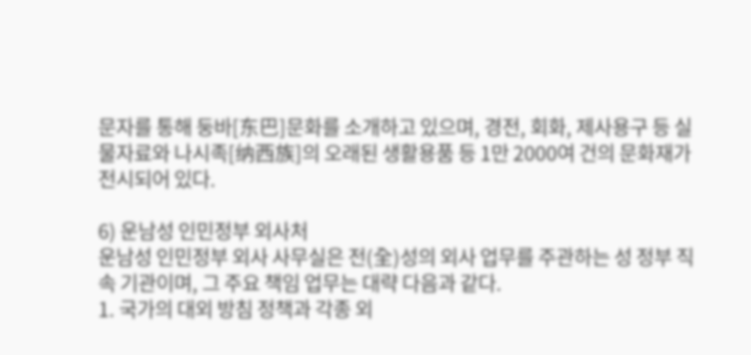문자를 통해 둥바[东巴]문화를 소개하고 있으며, 경전, 회화, 제사용구 등 실물자료와 나시족[纳西族]의 오래된 생활용품 등 1만 2000여 건의 문화재가 전시되어 있다.

6) 운남성 인민정부 외사처
운남성 인민정부 외사 사무실은 전(全)성의 외사 업무를 주관하는 성 정부 직속 기관이며, 그 주요 책임 업무는 대략 다음과 같다.
1. 국가의 대외 방침 정책과 각종 외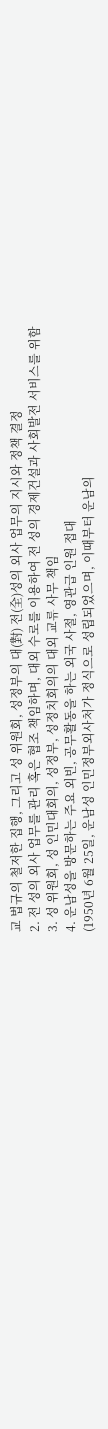교 법규의 철저한 집행, 그리고 성 위원회, 성정부의 대(對) 전(全)성의 외사 업무의 지시와 정책 결정
2. 전 성의 외사 업무를 관리 혹은 협조 책임하며, 대외 수로를 이용하여 전 성의 경제건설과 사회발전 서비스를 위함
3. 성 위원회, 성 인민대회의, 성정부, 성정치회의의 대외 교류 사무 책임
4. 운남성을 방문하는 주요 외빈, 공무활동을 하는 외국 사절, 영관급 인원 접대
(1950년 6월 25일, 운남성 인민정부외사처가 정식으로 성립되었으며, 이때부터 운남의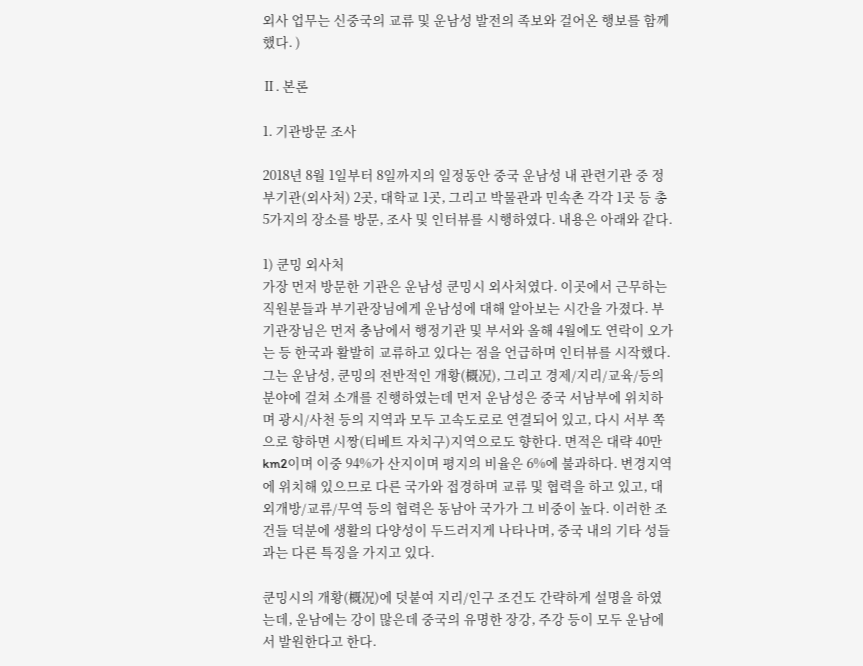외사 업무는 신중국의 교류 및 운남성 발전의 족보와 걸어온 행보를 함께했다. )

Ⅱ. 본론

1. 기관방문 조사

2018년 8월 1일부터 8일까지의 일정동안 중국 운남성 내 관련기관 중 정부기관(외사처) 2곳, 대학교 1곳, 그리고 박물관과 민속촌 각각 1곳 등 총 5가지의 장소를 방문, 조사 및 인터뷰를 시행하였다. 내용은 아래와 같다.

1) 쿤밍 외사처
가장 먼저 방문한 기관은 운남성 쿤밍시 외사처였다. 이곳에서 근무하는 직원분들과 부기관장님에게 운남성에 대해 알아보는 시간을 가졌다. 부기관장님은 먼저 충남에서 행정기관 및 부서와 올해 4월에도 연락이 오가는 등 한국과 활발히 교류하고 있다는 점을 언급하며 인터뷰를 시작했다. 그는 운남성, 쿤밍의 전반적인 개황(概况), 그리고 경제/지리/교육/등의 분야에 걸쳐 소개를 진행하였는데 먼저 운남성은 중국 서남부에 위치하며 광시/사천 등의 지역과 모두 고속도로로 연결되어 있고, 다시 서부 쪽으로 향하면 시짱(티베트 자치구)지역으로도 향한다. 면적은 대략 40만km2이며 이중 94%가 산지이며 평지의 비율은 6%에 불과하다. 변경지역에 위치해 있으므로 다른 국가와 접경하며 교류 및 협력을 하고 있고, 대외개방/교류/무역 등의 협력은 동남아 국가가 그 비중이 높다. 이러한 조건들 덕분에 생활의 다양성이 두드러지게 나타나며, 중국 내의 기타 성들과는 다른 특징을 가지고 있다.

쿤밍시의 개황(概况)에 덧붙여 지리/인구 조건도 간략하게 설명을 하였는데, 운남에는 강이 많은데 중국의 유명한 장강, 주강 등이 모두 운남에서 발원한다고 한다.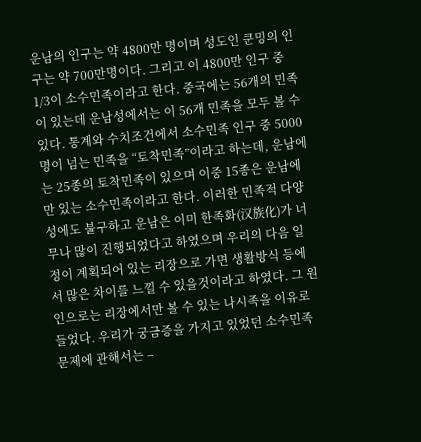운남의 인구는 약 4800만 명이며 성도인 쿤밍의 인구는 약 700만명이다. 그리고 이 4800만 인구 중 1/3이 소수민족이라고 한다. 중국에는 56개의 민족이 있는데 운남성에서는 이 56개 민족을 모두 볼 수 있다. 통계와 수치조건에서 소수민족 인구 중 5000명이 넘는 민족을 “토착민족”이라고 하는데, 운남에는 25종의 토착민족이 있으며 이중 15종은 운남에만 있는 소수민족이라고 한다. 이러한 민족적 다양성에도 불구하고 운남은 이미 한족화(汉族化)가 너무나 많이 진행되었다고 하였으며 우리의 다음 일정이 계획되어 있는 리장으로 가면 생활방식 등에서 많은 차이를 느낄 수 있을것이라고 하였다. 그 원인으로는 리장에서만 볼 수 있는 나시족을 이유로 들었다. 우리가 궁금증을 가지고 있었던 소수민족 문제에 관해서는 –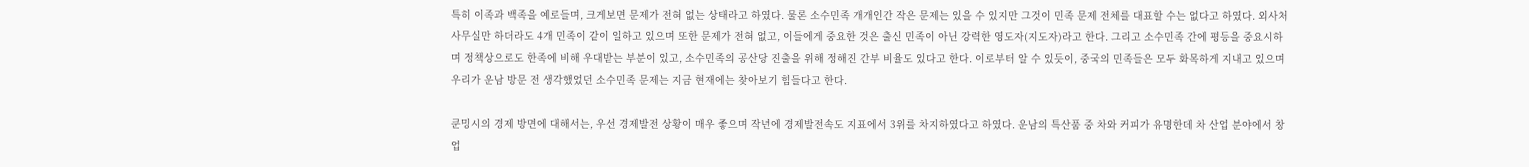특히 이족과 백족을 예로들며, 크게보면 문제가 전혀 없는 상태라고 하였다. 물론 소수민족 개개인간 작은 문제는 있을 수 있지만 그것이 민족 문제 전체를 대표할 수는 없다고 하였다. 외사처 사무실만 하더라도 4개 민족이 같이 일하고 있으며 또한 문제가 전혀 없고, 이들에게 중요한 것은 출신 민족이 아닌 강력한 영도자(지도자)라고 한다. 그리고 소수민족 간에 평등을 중요시하며 정책상으로도 한족에 비해 우대받는 부분이 있고, 소수민족의 공산당 진출을 위해 정해진 간부 비율도 있다고 한다. 이로부터 알 수 있듯이, 중국의 민족들은 모두 화목하게 지내고 있으며 우리가 운남 방문 전 생각했었던 소수민족 문제는 지금 현재에는 찾아보기 힘들다고 한다.

쿤밍시의 경제 방면에 대해서는, 우선 경제발전 상황이 매우 좋으며 작년에 경제발전속도 지표에서 3위를 차지하였다고 하였다. 운남의 특산품 중 차와 커피가 유명한데 차 산업 분야에서 창업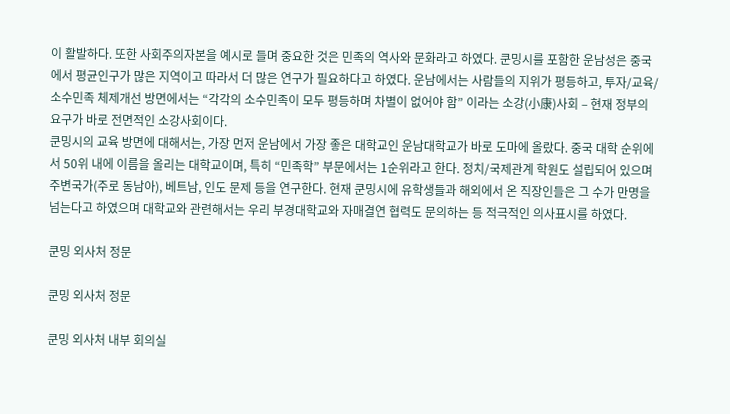이 활발하다. 또한 사회주의자본을 예시로 들며 중요한 것은 민족의 역사와 문화라고 하였다. 쿤밍시를 포함한 운남성은 중국에서 평균인구가 많은 지역이고 따라서 더 많은 연구가 필요하다고 하였다. 운남에서는 사람들의 지위가 평등하고, 투자/교육/소수민족 체제개선 방면에서는 “각각의 소수민족이 모두 평등하며 차별이 없어야 함” 이라는 소강(小康)사회 – 현재 정부의 요구가 바로 전면적인 소강사회이다.
쿤밍시의 교육 방면에 대해서는, 가장 먼저 운남에서 가장 좋은 대학교인 운남대학교가 바로 도마에 올랐다. 중국 대학 순위에서 50위 내에 이름을 올리는 대학교이며, 특히 “민족학” 부문에서는 1순위라고 한다. 정치/국제관계 학원도 설립되어 있으며 주변국가(주로 동남아), 베트남, 인도 문제 등을 연구한다. 현재 쿤밍시에 유학생들과 해외에서 온 직장인들은 그 수가 만명을 넘는다고 하였으며 대학교와 관련해서는 우리 부경대학교와 자매결연 협력도 문의하는 등 적극적인 의사표시를 하였다.

쿤밍 외사처 정문

쿤밍 외사처 정문

쿤밍 외사처 내부 회의실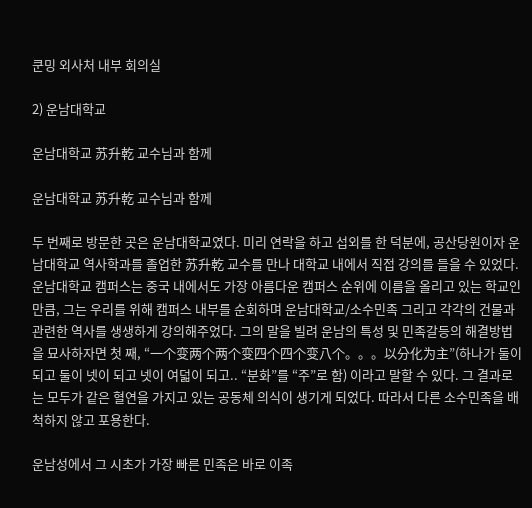쿤밍 외사처 내부 회의실

2) 운남대학교

운남대학교 苏升乾 교수님과 함께

운남대학교 苏升乾 교수님과 함께

두 번째로 방문한 곳은 운남대학교였다. 미리 연락을 하고 섭외를 한 덕분에, 공산당원이자 운남대학교 역사학과를 졸업한 苏升乾 교수를 만나 대학교 내에서 직접 강의를 들을 수 있었다. 운남대학교 캠퍼스는 중국 내에서도 가장 아름다운 캠퍼스 순위에 이름을 올리고 있는 학교인만큼, 그는 우리를 위해 캠퍼스 내부를 순회하며 운남대학교/소수민족 그리고 각각의 건물과 관련한 역사를 생생하게 강의해주었다. 그의 말을 빌려 운남의 특성 및 민족갈등의 해결방법을 묘사하자면 첫 째, “一个变两个两个变四个四个变八个。。。以分化为主”(하나가 둘이 되고 둘이 넷이 되고 넷이 여덟이 되고.. “분화”를 “주”로 함) 이라고 말할 수 있다. 그 결과로는 모두가 같은 혈연을 가지고 있는 공동체 의식이 생기게 되었다. 따라서 다른 소수민족을 배척하지 않고 포용한다.

운남성에서 그 시초가 가장 빠른 민족은 바로 이족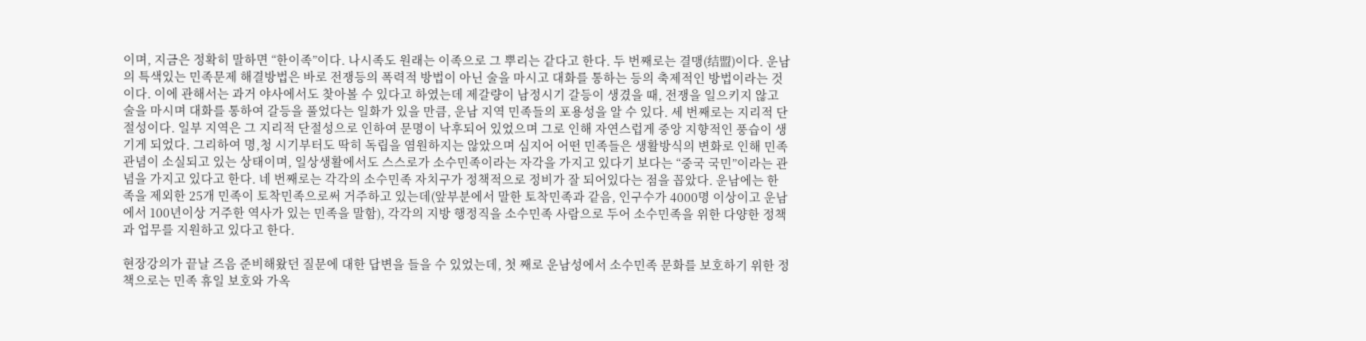이며, 지금은 정확히 말하면 “한이족”이다. 나시족도 원래는 이족으로 그 뿌리는 같다고 한다. 두 번째로는 결맹(结盟)이다. 운남의 특색있는 민족문제 해결방법은 바로 전쟁등의 폭력적 방법이 아닌 술을 마시고 대화를 통하는 등의 축제적인 방법이라는 것이다. 이에 관해서는 과거 야사에서도 찾아볼 수 있다고 하였는데 제갈량이 남정시기 갈등이 생겼을 때, 전쟁을 일으키지 않고 술을 마시며 대화를 통하여 갈등을 풀었다는 일화가 있을 만큼, 운남 지역 민족들의 포용성을 알 수 있다. 세 번째로는 지리적 단절성이다. 일부 지역은 그 지리적 단절성으로 인하여 문명이 낙후되어 있었으며 그로 인해 자연스럽게 중앙 지향적인 풍습이 생기게 되었다. 그리하여 명,청 시기부터도 딱히 독립을 염원하지는 않았으며 심지어 어떤 민족들은 생활방식의 변화로 인해 민족관념이 소실되고 있는 상태이며, 일상생활에서도 스스로가 소수민족이라는 자각을 가지고 있다기 보다는 “중국 국민”이라는 관념을 가지고 있다고 한다. 네 번째로는 각각의 소수민족 자치구가 정책적으로 정비가 잘 되어있다는 점을 꼽았다. 운남에는 한족을 제외한 25개 민족이 토착민족으로써 거주하고 있는데(앞부분에서 말한 토착민족과 같음, 인구수가 4000명 이상이고 운남에서 100년이상 거주한 역사가 있는 민족을 말함), 각각의 지방 행정직을 소수민족 사람으로 두어 소수민족을 위한 다양한 정책과 업무를 지원하고 있다고 한다.

현장강의가 끝날 즈음 준비해왔던 질문에 대한 답변을 들을 수 있었는데, 첫 째로 운남성에서 소수민족 문화를 보호하기 위한 정책으로는 민족 휴일 보호와 가옥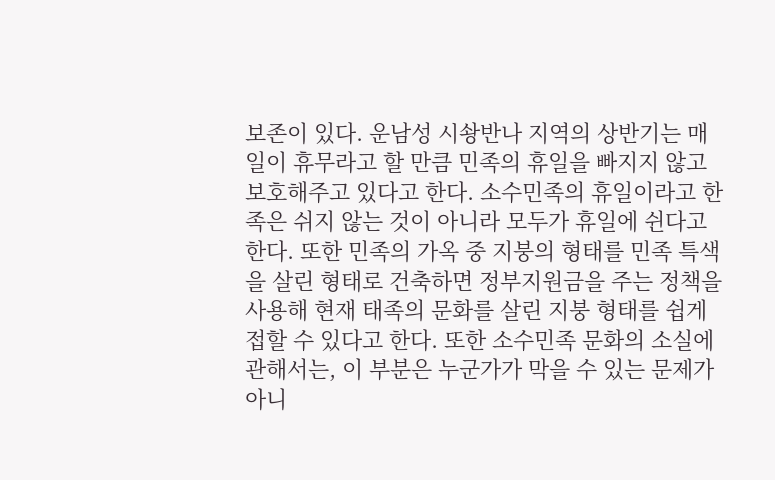보존이 있다. 운남성 시솽반나 지역의 상반기는 매일이 휴무라고 할 만큼 민족의 휴일을 빠지지 않고 보호해주고 있다고 한다. 소수민족의 휴일이라고 한족은 쉬지 않는 것이 아니라 모두가 휴일에 쉰다고 한다. 또한 민족의 가옥 중 지붕의 형태를 민족 특색을 살린 형태로 건축하면 정부지원금을 주는 정책을 사용해 현재 태족의 문화를 살린 지붕 형태를 쉽게 접할 수 있다고 한다. 또한 소수민족 문화의 소실에 관해서는, 이 부분은 누군가가 막을 수 있는 문제가 아니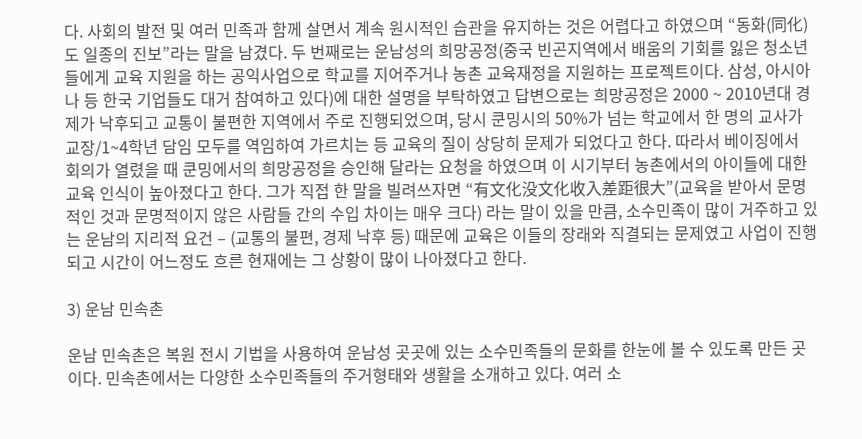다. 사회의 발전 및 여러 민족과 함께 살면서 계속 원시적인 습관을 유지하는 것은 어렵다고 하였으며 “동화(同化)도 일종의 진보”라는 말을 남겼다. 두 번째로는 운남성의 희망공정(중국 빈곤지역에서 배움의 기회를 잃은 청소년들에게 교육 지원을 하는 공익사업으로 학교를 지어주거나 농촌 교육재정을 지원하는 프로젝트이다. 삼성, 아시아나 등 한국 기업들도 대거 참여하고 있다)에 대한 설명을 부탁하였고 답변으로는 희망공정은 2000 ~ 2010년대 경제가 낙후되고 교통이 불편한 지역에서 주로 진행되었으며, 당시 쿤밍시의 50%가 넘는 학교에서 한 명의 교사가 교장/1~4학년 담임 모두를 역임하여 가르치는 등 교육의 질이 상당히 문제가 되었다고 한다. 따라서 베이징에서 회의가 열렸을 때 쿤밍에서의 희망공정을 승인해 달라는 요청을 하였으며 이 시기부터 농촌에서의 아이들에 대한 교육 인식이 높아졌다고 한다. 그가 직접 한 말을 빌려쓰자면 “有文化没文化收入差距很大”(교육을 받아서 문명적인 것과 문명적이지 않은 사람들 간의 수입 차이는 매우 크다) 라는 말이 있을 만큼, 소수민족이 많이 거주하고 있는 운남의 지리적 요건 – (교통의 불편, 경제 낙후 등) 때문에 교육은 이들의 장래와 직결되는 문제였고 사업이 진행되고 시간이 어느정도 흐른 현재에는 그 상황이 많이 나아졌다고 한다.

3) 운남 민속촌

운남 민속촌은 복원 전시 기법을 사용하여 운남성 곳곳에 있는 소수민족들의 문화를 한눈에 볼 수 있도록 만든 곳이다. 민속촌에서는 다양한 소수민족들의 주거형태와 생활을 소개하고 있다. 여러 소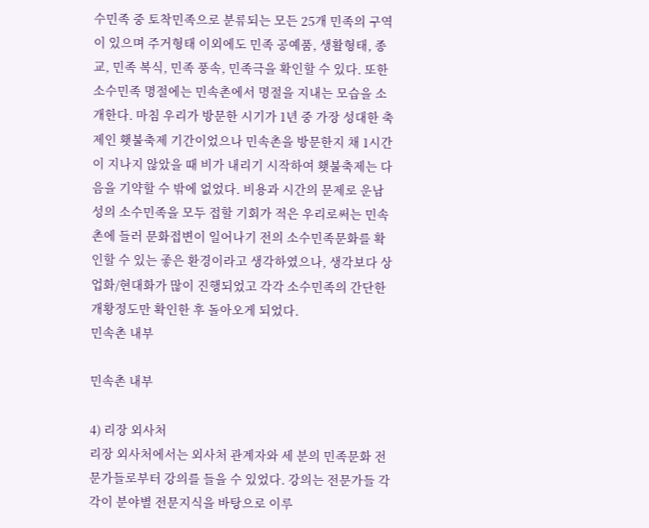수민족 중 토착민족으로 분류되는 모든 25개 민족의 구역이 있으며 주거형태 이외에도 민족 공예품, 생활형태, 종교, 민족 복식, 민족 풍속, 민족극을 확인할 수 있다. 또한 소수민족 명절에는 민속촌에서 명절을 지내는 모습을 소개한다. 마침 우리가 방문한 시기가 1년 중 가장 성대한 축제인 횃불축제 기간이었으나 민속촌을 방문한지 채 1시간이 지나지 않았을 때 비가 내리기 시작하여 횃불축제는 다음을 기약할 수 밖에 없었다. 비용과 시간의 문제로 운남성의 소수민족을 모두 접할 기회가 적은 우리로써는 민속촌에 들러 문화접변이 일어나기 전의 소수민족문화를 확인할 수 있는 좋은 환경이라고 생각하였으나, 생각보다 상업화/현대화가 많이 진행되었고 각각 소수민족의 간단한 개황정도만 확인한 후 돌아오게 되었다.
민속촌 내부

민속촌 내부

4) 리장 외사처
리장 외사처에서는 외사처 관계자와 세 분의 민족문화 전문가들로부터 강의를 들을 수 있었다. 강의는 전문가들 각각이 분야별 전문지식을 바탕으로 이루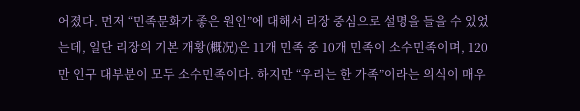어졌다. 먼저 “민족문화가 좋은 원인”에 대해서 리장 중심으로 설명을 들을 수 있었는데, 일단 리장의 기본 개황(概况)은 11개 민족 중 10개 민족이 소수민족이며, 120만 인구 대부분이 모두 소수민족이다. 하지만 “우리는 한 가족”이라는 의식이 매우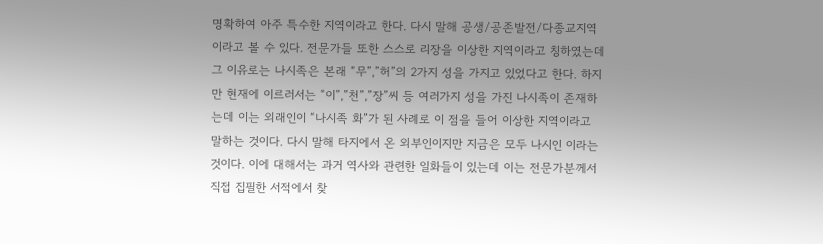명확하여 아주 특수한 지역이라고 한다. 다시 말해 공생/공존발전/다종교지역 이라고 볼 수 있다. 전문가들 또한 스스로 리장을 이상한 지역이라고 칭하였는데 그 이유로는 나시족은 본래 “무”,”허”의 2가지 성을 가지고 있었다고 한다. 하지만 현재에 이르러서는 “이”,”천”,”장”씨 등 여러가지 성을 가진 나시족이 존재하는데 이는 외래인이 “나시족 화”가 된 사례로 이 점을 들어 이상한 지역이라고 말하는 것이다. 다시 말해 타지에서 온 외부인이지만 지금은 모두 나시인 이라는 것이다. 이에 대해서는 과거 역사와 관련한 일화들이 있는데 이는 전문가분께서 직접 집필한 서적에서 찾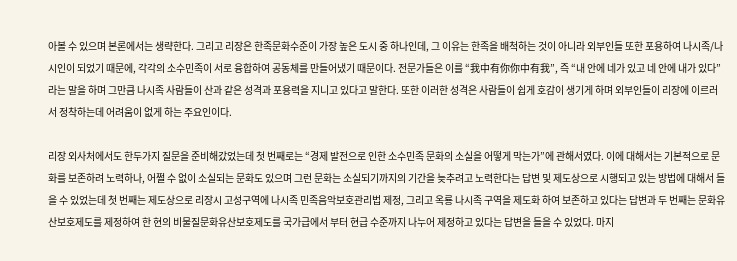아볼 수 있으며 본론에서는 생략한다. 그리고 리장은 한족문화수준이 가장 높은 도시 중 하나인데, 그 이유는 한족을 배척하는 것이 아니라 외부인들 또한 포용하여 나시족/나시인이 되었기 때문에, 각각의 소수민족이 서로 융합하여 공동체를 만들어냈기 때문이다. 전문가들은 이를 “我中有你你中有我”, 즉 “내 안에 네가 있고 네 안에 내가 있다”라는 말을 하며 그만큼 나시족 사람들이 산과 같은 성격과 포용력을 지니고 있다고 말한다. 또한 이러한 성격은 사람들이 쉽게 호감이 생기게 하며 외부인들이 리장에 이르러서 정착하는데 어려움이 없게 하는 주요인이다.

리장 외사처에서도 한두가지 질문을 준비해갔었는데 첫 번째로는 “경제 발전으로 인한 소수민족 문화의 소실을 어떻게 막는가”에 관해서였다. 이에 대해서는 기본적으로 문화를 보존하려 노력하나, 어쩔 수 없이 소실되는 문화도 있으며 그런 문화는 소실되기까지의 기간을 늦추려고 노력한다는 답변 및 제도상으로 시행되고 있는 방법에 대해서 들을 수 있었는데 첫 번째는 제도상으로 리장시 고성구역에 나시족 민족음악보호관리법 제정, 그리고 옥룡 나시족 구역을 제도화 하여 보존하고 있다는 답변과 두 번째는 문화유산보호제도를 제정하여 한 현의 비물질문화유산보호제도를 국가급에서 부터 현급 수준까지 나누어 제정하고 있다는 답변을 들을 수 있었다. 마지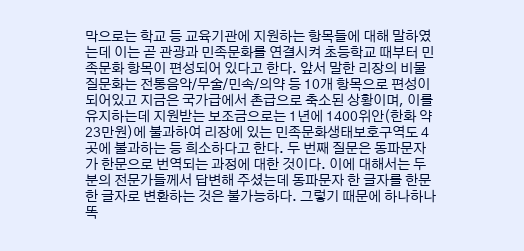막으로는 학교 등 교육기관에 지원하는 항목들에 대해 말하였는데 이는 곧 관광과 민족문화를 연결시켜 초등학교 때부터 민족문화 항목이 편성되어 있다고 한다. 앞서 말한 리장의 비물질문화는 전통음악/무술/민속/의약 등 10개 항목으로 편성이 되어있고 지금은 국가급에서 촌급으로 축소된 상황이며, 이를 유지하는데 지원받는 보조금으로는 1년에 1400위안(한화 약 23만원)에 불과하여 리장에 있는 민족문화생태보호구역도 4곳에 불과하는 등 희소하다고 한다. 두 번째 질문은 동파문자가 한문으로 번역되는 과정에 대한 것이다. 이에 대해서는 두 분의 전문가들께서 답변해 주셨는데 동파문자 한 글자를 한문 한 글자로 변환하는 것은 불가능하다. 그렇기 때문에 하나하나 똑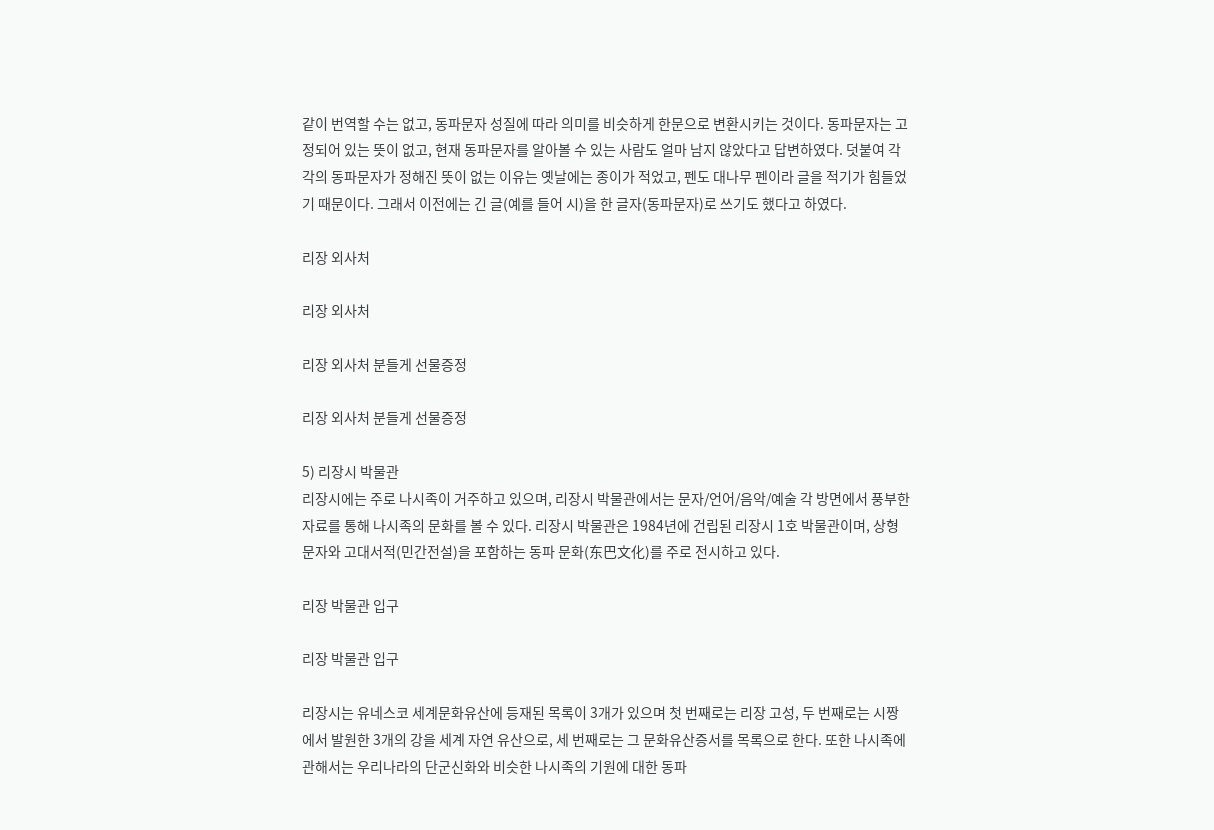같이 번역할 수는 없고, 동파문자 성질에 따라 의미를 비슷하게 한문으로 변환시키는 것이다. 동파문자는 고정되어 있는 뜻이 없고, 현재 동파문자를 알아볼 수 있는 사람도 얼마 남지 않았다고 답변하였다. 덧붙여 각각의 동파문자가 정해진 뜻이 없는 이유는 옛날에는 종이가 적었고, 펜도 대나무 펜이라 글을 적기가 힘들었기 때문이다. 그래서 이전에는 긴 글(예를 들어 시)을 한 글자(동파문자)로 쓰기도 했다고 하였다.

리장 외사처

리장 외사처

리장 외사처 분들게 선물증정

리장 외사처 분들게 선물증정

5) 리장시 박물관
리장시에는 주로 나시족이 거주하고 있으며, 리장시 박물관에서는 문자/언어/음악/예술 각 방면에서 풍부한 자료를 통해 나시족의 문화를 볼 수 있다. 리장시 박물관은 1984년에 건립된 리장시 1호 박물관이며, 상형문자와 고대서적(민간전설)을 포함하는 동파 문화(东巴文化)를 주로 전시하고 있다.

리장 박물관 입구

리장 박물관 입구

리장시는 유네스코 세계문화유산에 등재된 목록이 3개가 있으며 첫 번째로는 리장 고성, 두 번째로는 시짱에서 발원한 3개의 강을 세계 자연 유산으로, 세 번째로는 그 문화유산증서를 목록으로 한다. 또한 나시족에 관해서는 우리나라의 단군신화와 비슷한 나시족의 기원에 대한 동파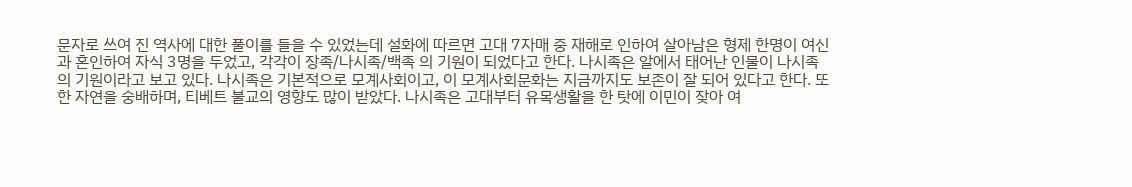문자로 쓰여 진 역사에 대한 풀이를 들을 수 있었는데 설화에 따르면 고대 7자매 중 재해로 인하여 살아남은 형제 한명이 여신과 혼인하여 자식 3명을 두었고, 각각이 장족/나시족/백족 의 기원이 되었다고 한다. 나시족은 알에서 태어난 인물이 나시족의 기원이라고 보고 있다. 나시족은 기본적으로 모계사회이고, 이 모계사회문화는 지금까지도 보존이 잘 되어 있다고 한다. 또한 자연을 숭배하며, 티베트 불교의 영향도 많이 받았다. 나시족은 고대부터 유목생활을 한 탓에 이민이 잦아 여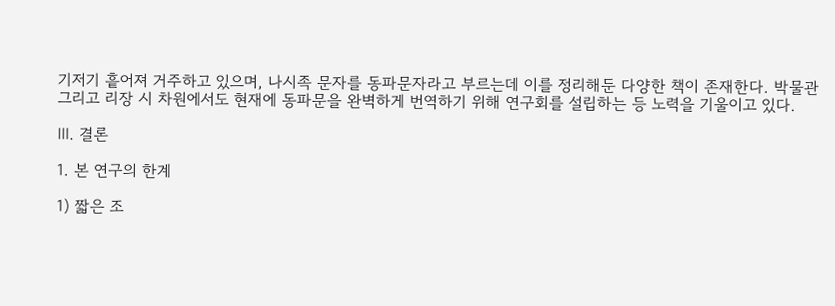기저기 흩어져 거주하고 있으며, 나시족 문자를 동파문자라고 부르는데 이를 정리해둔 다양한 책이 존재한다. 박물관 그리고 리장 시 차원에서도 현재에 동파문을 완벽하게 번역하기 위해 연구회를 설립하는 등 노력을 기울이고 있다.

Ⅲ. 결론

1. 본 연구의 한계

1) 짧은 조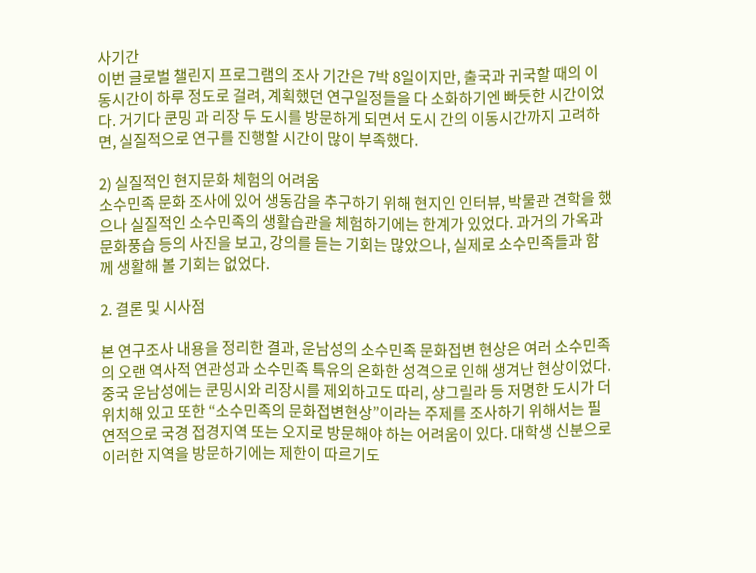사기간
이번 글로벌 챌린지 프로그램의 조사 기간은 7박 8일이지만, 출국과 귀국할 때의 이동시간이 하루 정도로 걸려, 계획했던 연구일정들을 다 소화하기엔 빠듯한 시간이었다. 거기다 쿤밍 과 리장 두 도시를 방문하게 되면서 도시 간의 이동시간까지 고려하면, 실질적으로 연구를 진행할 시간이 많이 부족했다.

2) 실질적인 현지문화 체험의 어려움
소수민족 문화 조사에 있어 생동감을 추구하기 위해 현지인 인터뷰, 박물관 견학을 했으나 실질적인 소수민족의 생활습관을 체험하기에는 한계가 있었다. 과거의 가옥과 문화풍습 등의 사진을 보고, 강의를 듣는 기회는 많았으나, 실제로 소수민족들과 함께 생활해 볼 기회는 없었다.

2. 결론 및 시사점

본 연구조사 내용을 정리한 결과, 운남성의 소수민족 문화접변 현상은 여러 소수민족의 오랜 역사적 연관성과 소수민족 특유의 온화한 성격으로 인해 생겨난 현상이었다.
중국 운남성에는 쿤밍시와 리장시를 제외하고도 따리, 샹그릴라 등 저명한 도시가 더 위치해 있고 또한 “소수민족의 문화접변현상”이라는 주제를 조사하기 위해서는 필연적으로 국경 접경지역 또는 오지로 방문해야 하는 어려움이 있다. 대학생 신분으로 이러한 지역을 방문하기에는 제한이 따르기도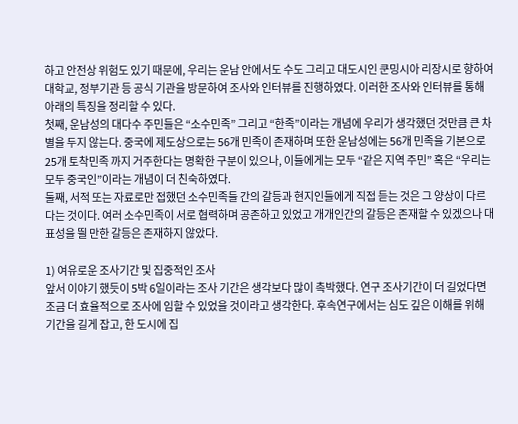하고 안전상 위험도 있기 때문에, 우리는 운남 안에서도 수도 그리고 대도시인 쿤밍시아 리장시로 향하여 대학교, 정부기관 등 공식 기관을 방문하여 조사와 인터뷰를 진행하였다. 이러한 조사와 인터뷰를 통해 아래의 특징을 정리할 수 있다.
첫째, 운남성의 대다수 주민들은 “소수민족” 그리고 “한족”이라는 개념에 우리가 생각했던 것만큼 큰 차별을 두지 않는다. 중국에 제도상으로는 56개 민족이 존재하며 또한 운남성에는 56개 민족을 기본으로 25개 토착민족 까지 거주한다는 명확한 구분이 있으나, 이들에게는 모두 “같은 지역 주민” 혹은 “우리는 모두 중국인”이라는 개념이 더 친숙하였다.
둘째, 서적 또는 자료로만 접했던 소수민족들 간의 갈등과 현지인들에게 직접 듣는 것은 그 양상이 다르다는 것이다. 여러 소수민족이 서로 협력하며 공존하고 있었고 개개인간의 갈등은 존재할 수 있겠으나 대표성을 띌 만한 갈등은 존재하지 않았다.

1) 여유로운 조사기간 및 집중적인 조사
앞서 이야기 했듯이 5박 6일이라는 조사 기간은 생각보다 많이 촉박했다. 연구 조사기간이 더 길었다면 조금 더 효율적으로 조사에 임할 수 있었을 것이라고 생각한다. 후속연구에서는 심도 깊은 이해를 위해 기간을 길게 잡고, 한 도시에 집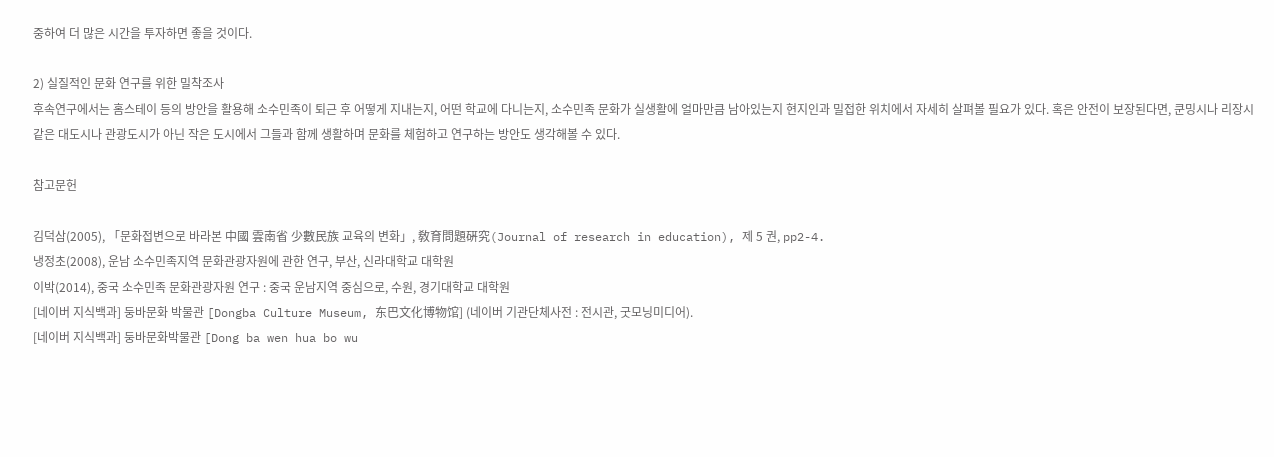중하여 더 많은 시간을 투자하면 좋을 것이다.

2) 실질적인 문화 연구를 위한 밀착조사
후속연구에서는 홈스테이 등의 방안을 활용해 소수민족이 퇴근 후 어떻게 지내는지, 어떤 학교에 다니는지, 소수민족 문화가 실생활에 얼마만큼 남아있는지 현지인과 밀접한 위치에서 자세히 살펴볼 필요가 있다. 혹은 안전이 보장된다면, 쿤밍시나 리장시같은 대도시나 관광도시가 아닌 작은 도시에서 그들과 함께 생활하며 문화를 체험하고 연구하는 방안도 생각해볼 수 있다.

참고문헌

김덕삼(2005), 「문화접변으로 바라본 中國 雲南省 少數民族 교육의 변화」, 敎育問題硏究(Journal of research in education), 제 5 권, pp2-4.
냉정초(2008), 운남 소수민족지역 문화관광자원에 관한 연구, 부산, 신라대학교 대학원
이박(2014), 중국 소수민족 문화관광자원 연구 : 중국 운남지역 중심으로, 수원, 경기대학교 대학원
[네이버 지식백과] 둥바문화 박물관 [Dongba Culture Museum, 东巴文化博物馆] (네이버 기관단체사전 : 전시관, 굿모닝미디어).
[네이버 지식백과] 둥바문화박물관 [Dong ba wen hua bo wu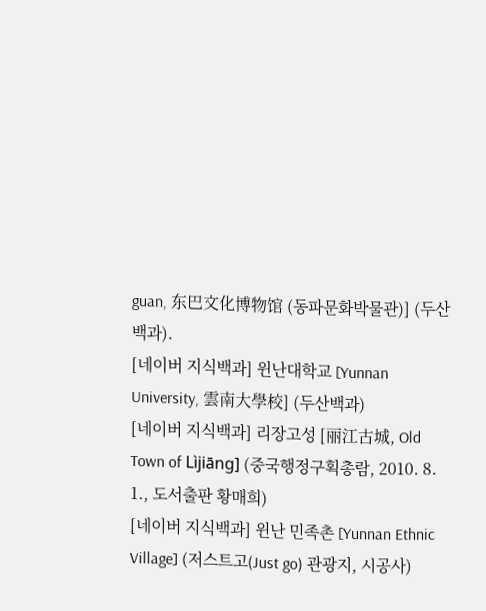guan, 东巴文化博物馆 (동파문화박물관)] (두산백과).
[네이버 지식백과] 윈난대학교 [Yunnan University, 雲南大學校] (두산백과)
[네이버 지식백과] 리장고성 [丽江古城, Old Town of Lìjiāng] (중국행정구획총람, 2010. 8. 1., 도서출판 황매희)
[네이버 지식백과] 윈난 민족촌 [Yunnan Ethnic Village] (저스트고(Just go) 관광지, 시공사)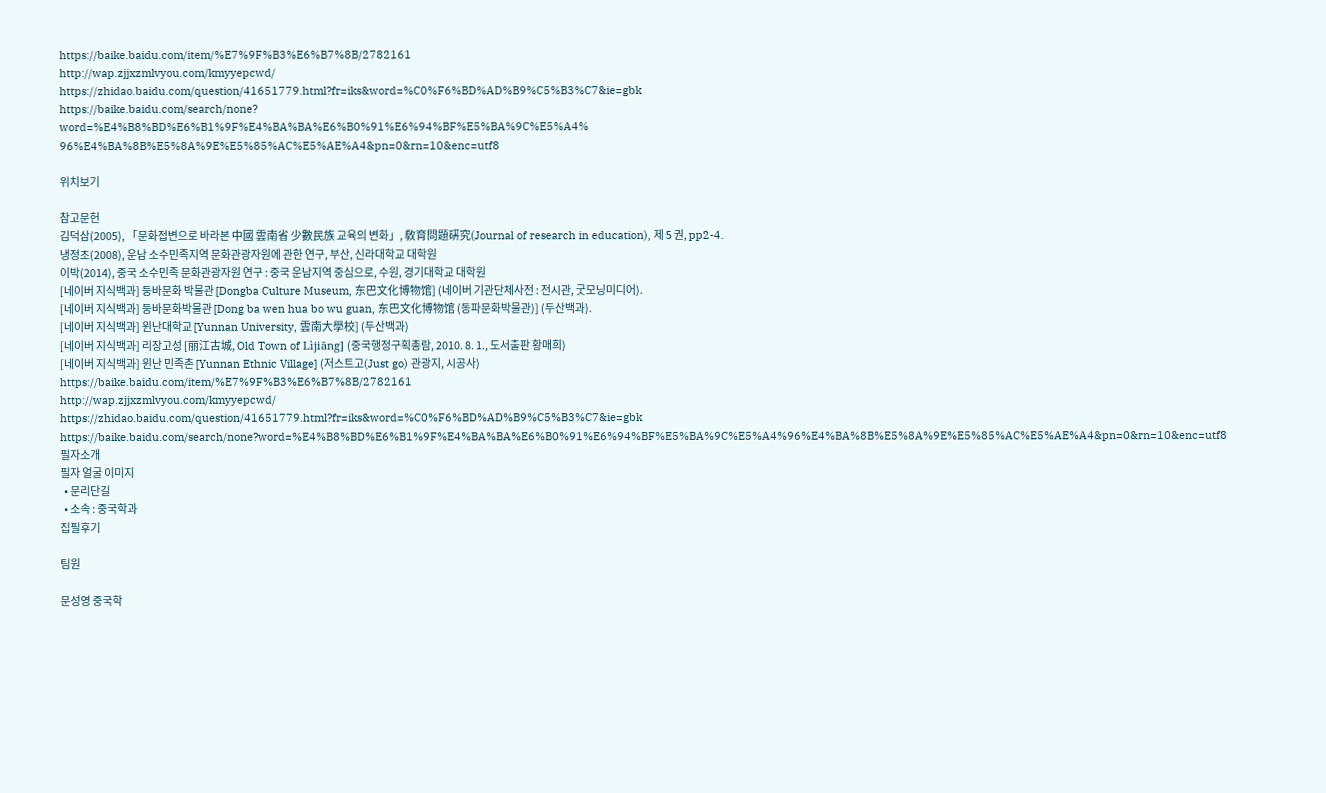https://baike.baidu.com/item/%E7%9F%B3%E6%B7%8B/2782161
http://wap.zjjxzmlvyou.com/kmyyepcwd/
https://zhidao.baidu.com/question/41651779.html?fr=iks&word=%C0%F6%BD%AD%B9%C5%B3%C7&ie=gbk
https://baike.baidu.com/search/none?
word=%E4%B8%BD%E6%B1%9F%E4%BA%BA%E6%B0%91%E6%94%BF%E5%BA%9C%E5%A4%
96%E4%BA%8B%E5%8A%9E%E5%85%AC%E5%AE%A4&pn=0&rn=10&enc=utf8

위치보기

참고문헌
김덕삼(2005), 「문화접변으로 바라본 中國 雲南省 少數民族 교육의 변화」, 敎育問題硏究(Journal of research in education), 제 5 권, pp2-4.
냉정초(2008), 운남 소수민족지역 문화관광자원에 관한 연구, 부산, 신라대학교 대학원
이박(2014), 중국 소수민족 문화관광자원 연구 : 중국 운남지역 중심으로, 수원, 경기대학교 대학원
[네이버 지식백과] 둥바문화 박물관 [Dongba Culture Museum, 东巴文化博物馆] (네이버 기관단체사전 : 전시관, 굿모닝미디어).
[네이버 지식백과] 둥바문화박물관 [Dong ba wen hua bo wu guan, 东巴文化博物馆 (동파문화박물관)] (두산백과).
[네이버 지식백과] 윈난대학교 [Yunnan University, 雲南大學校] (두산백과)
[네이버 지식백과] 리장고성 [丽江古城, Old Town of Lìjiāng] (중국행정구획총람, 2010. 8. 1., 도서출판 황매희)
[네이버 지식백과] 윈난 민족촌 [Yunnan Ethnic Village] (저스트고(Just go) 관광지, 시공사)
https://baike.baidu.com/item/%E7%9F%B3%E6%B7%8B/2782161
http://wap.zjjxzmlvyou.com/kmyyepcwd/
https://zhidao.baidu.com/question/41651779.html?fr=iks&word=%C0%F6%BD%AD%B9%C5%B3%C7&ie=gbk
https://baike.baidu.com/search/none?word=%E4%B8%BD%E6%B1%9F%E4%BA%BA%E6%B0%91%E6%94%BF%E5%BA%9C%E5%A4%96%E4%BA%8B%E5%8A%9E%E5%85%AC%E5%AE%A4&pn=0&rn=10&enc=utf8
필자소개
필자 얼굴 이미지
  • 문리단길
  • 소속 : 중국학과
집필후기

팀원

문성영 중국학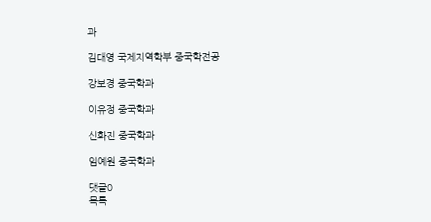과

김대영 국제지역학부 중국학전공

강보경 중국학과

이유정 중국학과

신화진 중국학과

임예원 중국학과

댓글0
목록